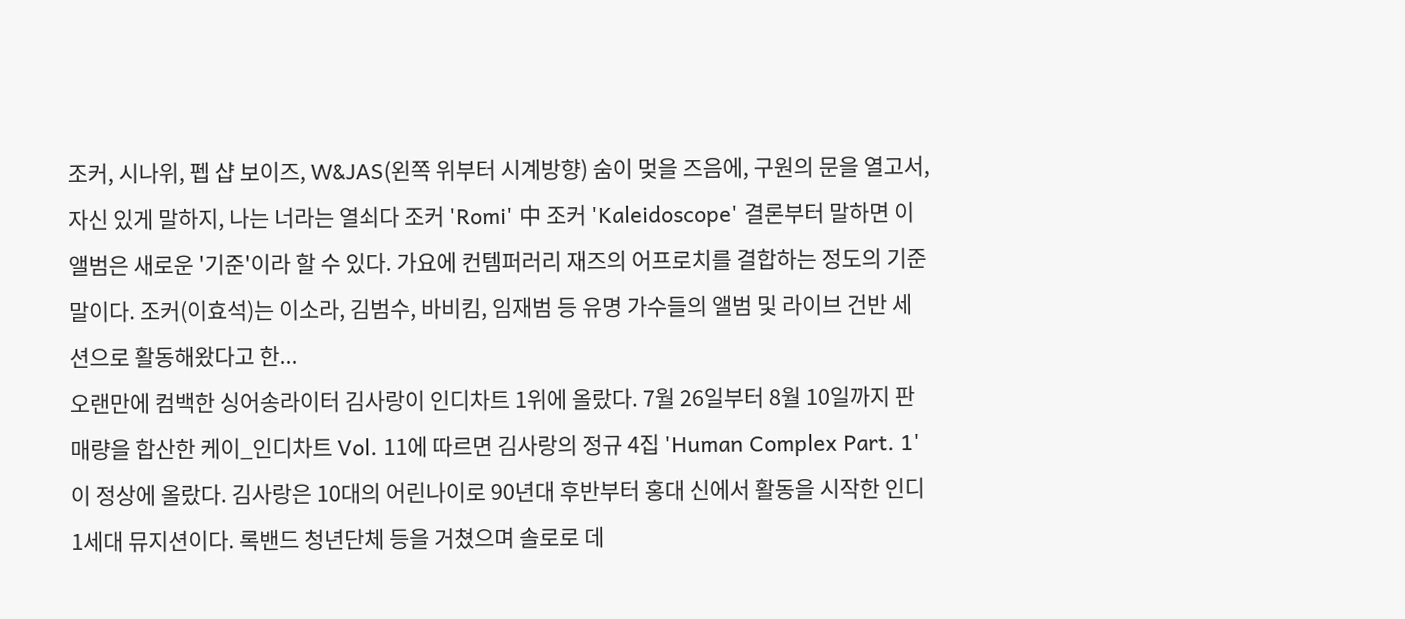조커, 시나위, 펩 샵 보이즈, W&JAS(왼쪽 위부터 시계방향) 숨이 멎을 즈음에, 구원의 문을 열고서, 자신 있게 말하지, 나는 너라는 열쇠다 조커 'Romi' 中 조커 'Kaleidoscope' 결론부터 말하면 이 앨범은 새로운 '기준'이라 할 수 있다. 가요에 컨템퍼러리 재즈의 어프로치를 결합하는 정도의 기준 말이다. 조커(이효석)는 이소라, 김범수, 바비킴, 임재범 등 유명 가수들의 앨범 및 라이브 건반 세션으로 활동해왔다고 한...
오랜만에 컴백한 싱어송라이터 김사랑이 인디차트 1위에 올랐다. 7월 26일부터 8월 10일까지 판매량을 합산한 케이_인디차트 Vol. 11에 따르면 김사랑의 정규 4집 'Human Complex Part. 1'이 정상에 올랐다. 김사랑은 10대의 어린나이로 90년대 후반부터 홍대 신에서 활동을 시작한 인디 1세대 뮤지션이다. 록밴드 청년단체 등을 거쳤으며 솔로로 데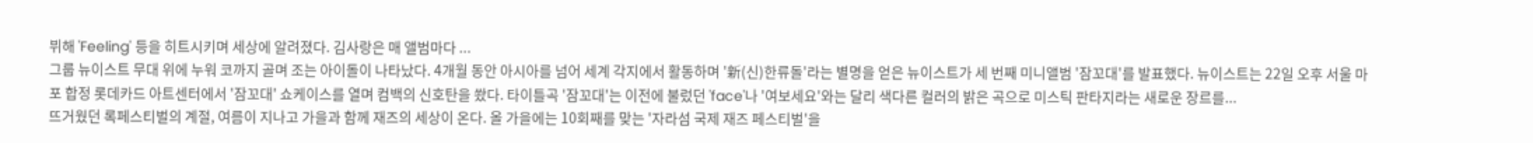뷔해 'Feeling' 등을 히트시키며 세상에 알려졌다. 김사랑은 매 앨범마다 ...
그룹 뉴이스트 무대 위에 누워 코까지 골며 조는 아이돌이 나타났다. 4개월 동안 아시아를 넘어 세계 각지에서 활동하며 '新(신)한류돌'라는 별명을 얻은 뉴이스트가 세 번째 미니앨범 '잠꼬대'를 발표했다. 뉴이스트는 22일 오후 서울 마포 합정 롯데카드 아트센터에서 '잠꼬대' 쇼케이스를 열며 컴백의 신호탄을 쐈다. 타이틀곡 '잠꼬대'는 이전에 불렀던 'face'나 '여보세요'와는 달리 색다른 컬러의 밝은 곡으로 미스틱 판타지라는 새로운 장르를...
뜨거웠던 록페스티벌의 계절, 여름이 지나고 가을과 함께 재즈의 세상이 온다. 올 가을에는 10회째를 맞는 '자라섬 국제 재즈 페스티벌'을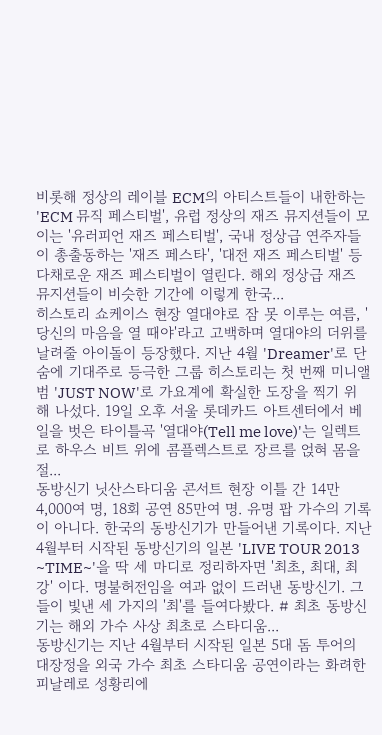비롯해 정상의 레이블 ECM의 아티스트들이 내한하는 'ECM 뮤직 페스티벌', 유럽 정상의 재즈 뮤지션들이 모이는 '유러피언 재즈 페스티벌', 국내 정상급 연주자들이 총출동하는 '재즈 페스타', '대전 재즈 페스티벌' 등 다채로운 재즈 페스티벌이 열린다. 해외 정상급 재즈 뮤지션들이 비슷한 기간에 이렇게 한국...
히스토리 쇼케이스 현장 열대야로 잠 못 이루는 여름, '당신의 마음을 열 때야'라고 고백하며 열대야의 더위를 날려줄 아이돌이 등장했다. 지난 4월 'Dreamer'로 단숨에 기대주로 등극한 그룹 히스토리는 첫 번째 미니앨범 'JUST NOW'로 가요계에 확실한 도장을 찍기 위해 나섰다. 19일 오후 서울 롯데카드 아트센터에서 베일을 벗은 타이틀곡 '열대야(Tell me love)'는 일렉트로 하우스 비트 위에 콤플렉스트로 장르를 얹혀 몸을 절...
동방신기 닛산스타디움 콘서트 현장 이틀 간 14만 4,000여 명, 18회 공연 85만여 명. 유명 팝 가수의 기록이 아니다. 한국의 동방신기가 만들어낸 기록이다. 지난 4월부터 시작된 동방신기의 일본 'LIVE TOUR 2013 ~TIME~'을 딱 세 마디로 정리하자면 '최초, 최대, 최강' 이다. 명불허전임을 여과 없이 드러낸 동방신기. 그들이 빛낸 세 가지의 '최'를 들여다봤다. # 최초 동방신기는 해외 가수 사상 최초로 스타디움...
동방신기는 지난 4월부터 시작된 일본 5대 돔 투어의 대장정을 외국 가수 최초 스타디움 공연이라는 화려한 피날레로 성황리에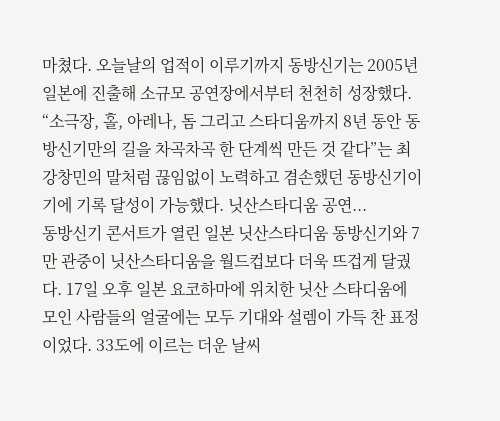마쳤다. 오늘날의 업적이 이루기까지 동방신기는 2005년 일본에 진출해 소규모 공연장에서부터 천천히 성장했다. “소극장, 홀, 아레나, 돔 그리고 스타디움까지 8년 동안 동방신기만의 길을 차곡차곡 한 단계씩 만든 것 같다”는 최강창민의 말처럼 끊임없이 노력하고 겸손했던 동방신기이기에 기록 달성이 가능했다. 닛산스타디움 공연...
동방신기 콘서트가 열린 일본 닛산스타디움 동방신기와 7만 관중이 닛산스타디움을 월드컵보다 더욱 뜨겁게 달궜다. 17일 오후 일본 요코하마에 위치한 닛산 스타디움에 모인 사람들의 얼굴에는 모두 기대와 설렘이 가득 찬 표정이었다. 33도에 이르는 더운 날씨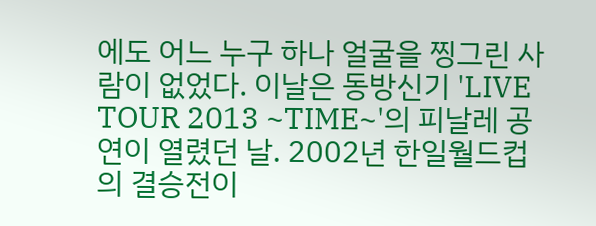에도 어느 누구 하나 얼굴을 찡그린 사람이 없었다. 이날은 동방신기 'LIVE TOUR 2013 ~TIME~'의 피날레 공연이 열렸던 날. 2002년 한일월드컵의 결승전이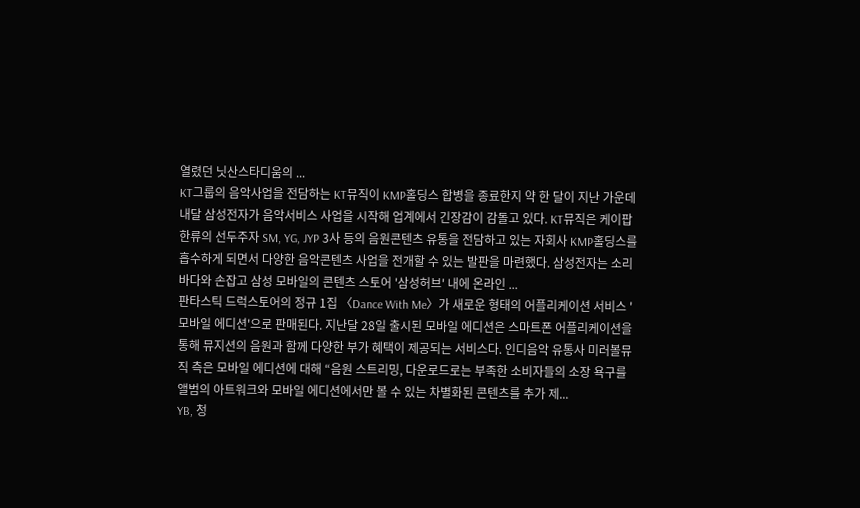열렸던 닛산스타디움의 ...
KT그룹의 음악사업을 전담하는 KT뮤직이 KMP홀딩스 합병을 종료한지 약 한 달이 지난 가운데 내달 삼성전자가 음악서비스 사업을 시작해 업계에서 긴장감이 감돌고 있다. KT뮤직은 케이팝 한류의 선두주자 SM, YG, JYP 3사 등의 음원콘텐츠 유통을 전담하고 있는 자회사 KMP홀딩스를 흡수하게 되면서 다양한 음악콘텐츠 사업을 전개할 수 있는 발판을 마련했다. 삼성전자는 소리바다와 손잡고 삼성 모바일의 콘텐츠 스토어 '삼성허브' 내에 온라인 ...
판타스틱 드럭스토어의 정규 1집 〈Dance With Me〉가 새로운 형태의 어플리케이션 서비스 '모바일 에디션'으로 판매된다. 지난달 28일 출시된 모바일 에디션은 스마트폰 어플리케이션을 통해 뮤지션의 음원과 함께 다양한 부가 혜택이 제공되는 서비스다. 인디음악 유통사 미러볼뮤직 측은 모바일 에디션에 대해 “음원 스트리밍, 다운로드로는 부족한 소비자들의 소장 욕구를 앨범의 아트워크와 모바일 에디션에서만 볼 수 있는 차별화된 콘텐츠를 추가 제...
YB, 청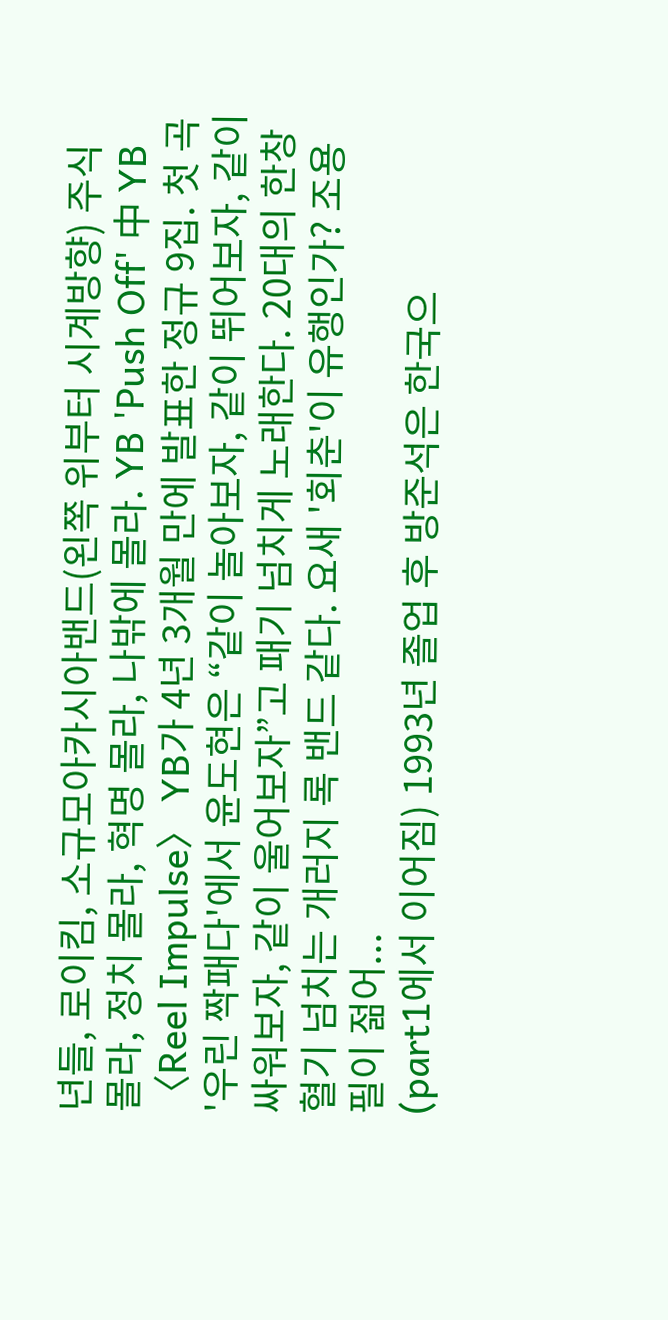년들, 로이킴, 소규모아카시아밴드(왼쪽 위부터 시계방향) 주식 몰라, 정치 몰라, 혁명 몰라, 나밖에 몰라. YB 'Push Off' 中 YB 〈Reel Impulse〉 YB가 4년 3개월 만에 발표한 정규 9집. 첫 곡 '우린 짝패다'에서 윤도현은 “같이 놀아보자, 같이 뛰어보자, 같이 싸워보자, 같이 울어보자”고 패기 넘치게 노래한다. 20대의 한창 혈기 넘치는 개러지 록 밴드 같다. 요새 '회춘'이 유행인가? 조용필이 젊어...
(part1에서 이어짐) 1993년 졸업 후 방준석은 한국으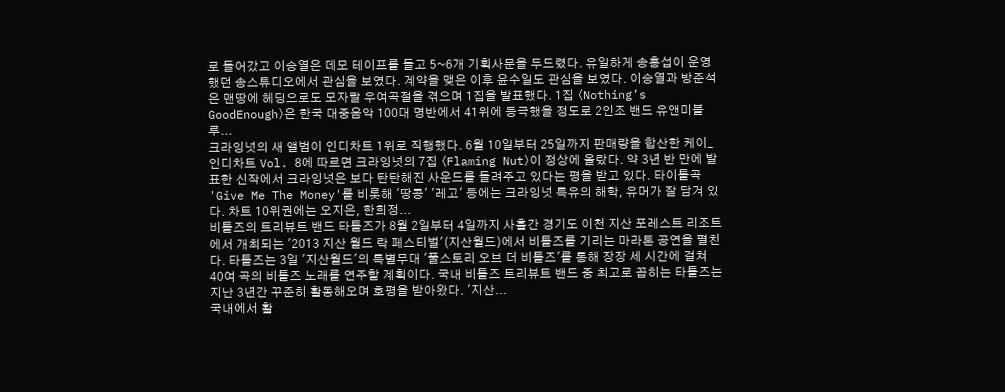로 들어갔고 이승열은 데모 테이프를 들고 5~6개 기획사문을 두드렸다. 유일하게 송홍섭이 운영했던 송스튜디오에서 관심을 보였다. 계약을 맺은 이후 윤수일도 관심을 보였다. 이승열과 방준석은 맨땅에 헤딩으로도 모자랄 우여곡절을 겪으며 1집을 발표했다. 1집 〈Nothing’s GoodEnough〉은 한국 대중음악 100대 명반에서 41위에 등극했을 정도로 2인조 밴드 유앤미블루...
크라잉넛의 새 앨범이 인디차트 1위로 직행했다. 6월 10일부터 25일까지 판매량을 합산한 케이_인디차트 Vol. 8에 따르면 크라잉넛의 7집 〈Flaming Nut〉이 정상에 올랐다. 약 3년 반 만에 발표한 신작에서 크라잉넛은 보다 탄탄해진 사운드를 들려주고 있다는 평을 받고 있다. 타이틀곡 'Give Me The Money'를 비롯해 '땅콩' '레고' 등에는 크라잉넛 특유의 해학, 유머가 잘 담겨 있다. 차트 10위권에는 오지은, 한희정...
비틀즈의 트리뷰트 밴드 타틀즈가 8월 2일부터 4일까지 사흘간 경기도 이천 지산 포레스트 리조트에서 개최되는 '2013 지산 월드 락 페스티벌'(지산월드)에서 비틀즈를 기리는 마라톤 공연을 펼친다. 타틀즈는 3일 '지산월드'의 특별무대 '풀스토리 오브 더 비틀즈'를 통해 장장 세 시간에 걸쳐 40여 곡의 비틀즈 노래를 연주할 계획이다. 국내 비틀즈 트리뷰트 밴드 중 최고로 꼽히는 타틀즈는 지난 3년간 꾸준히 활동해오며 호평을 받아왔다. '지산...
국내에서 활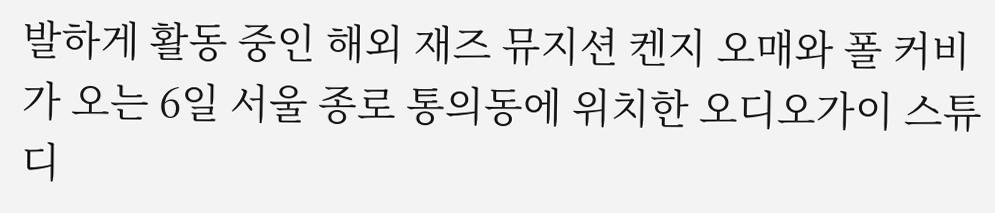발하게 활동 중인 해외 재즈 뮤지션 켄지 오매와 폴 커비가 오는 6일 서울 종로 통의동에 위치한 오디오가이 스튜디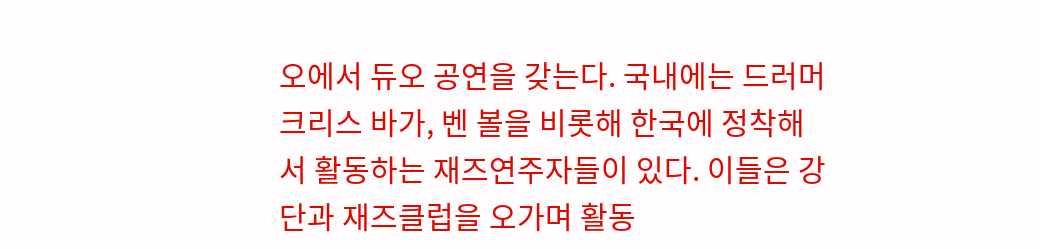오에서 듀오 공연을 갖는다. 국내에는 드러머 크리스 바가, 벤 볼을 비롯해 한국에 정착해서 활동하는 재즈연주자들이 있다. 이들은 강단과 재즈클럽을 오가며 활동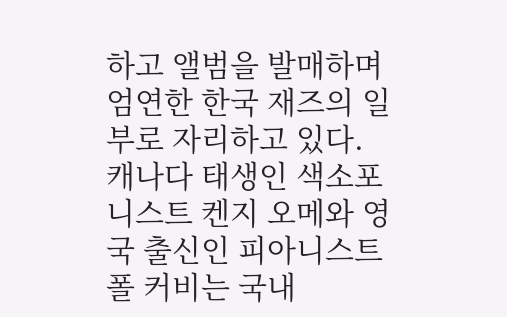하고 앨범을 발매하며 엄연한 한국 재즈의 일부로 자리하고 있다. 캐나다 태생인 색소포니스트 켄지 오메와 영국 출신인 피아니스트 폴 커비는 국내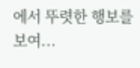에서 뚜렷한 행보를 보여...